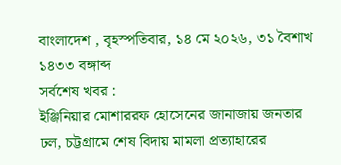বাংলাদেশ , বৃহস্পতিবার, ১৪ মে ২০২৬, ৩১ বৈশাখ ১৪৩৩ বঙ্গাব্দ
সর্বশেষ খবর :
ইঞ্জিনিয়ার মোশাররফ হোসেনের জানাজায় জনতার ঢল, চট্টগ্রামে শেষ বিদায় মামলা প্রত্যাহারের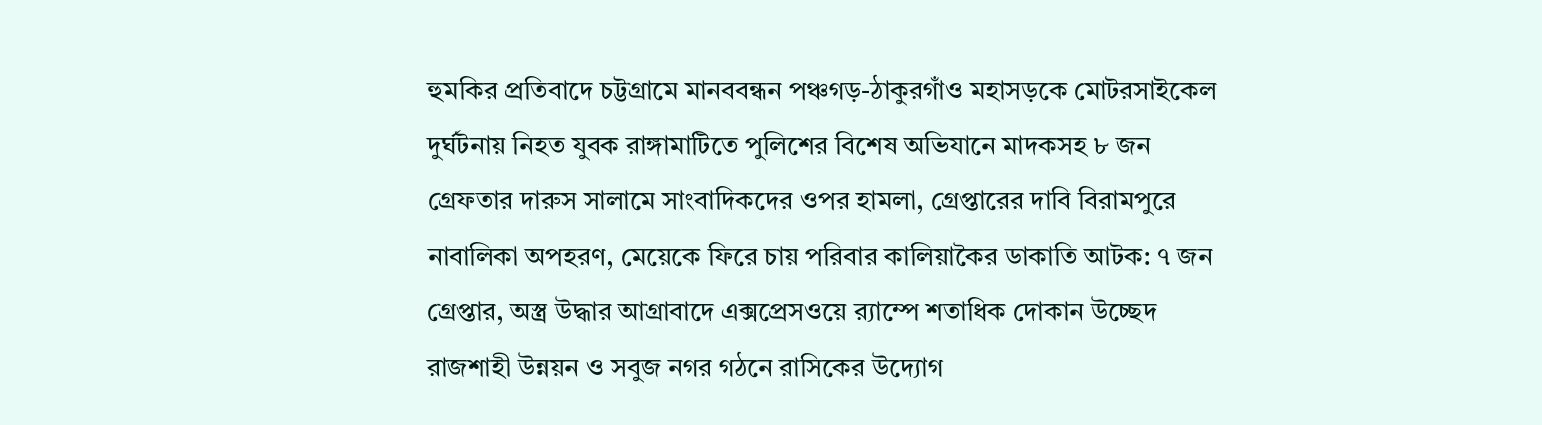হুমকির প্রতিবাদে চট্টগ্রামে মানববন্ধন পঞ্চগড়-ঠাকুরগাঁও মহাসড়কে মোটরসাইকেল দুর্ঘটনায় নিহত যুবক রাঙ্গামাটিতে পুলিশের বিশেষ অভিযানে মাদকসহ ৮ জন গ্রেফতার দারুস সালামে সাংবাদিকদের ওপর হামলা, গ্রেপ্তারের দাবি বিরামপুরে নাবালিকা অপহরণ, মেয়েকে ফিরে চায় পরিবার কালিয়াকৈর ডাকাতি আটক: ৭ জন গ্রেপ্তার, অস্ত্র উদ্ধার আগ্রাবাদে এক্সপ্রেসওয়ে র‍্যাম্পে শতাধিক দোকান উচ্ছেদ রাজশাহী উন্নয়ন ও সবুজ নগর গঠনে রাসিকের উদ্যোগ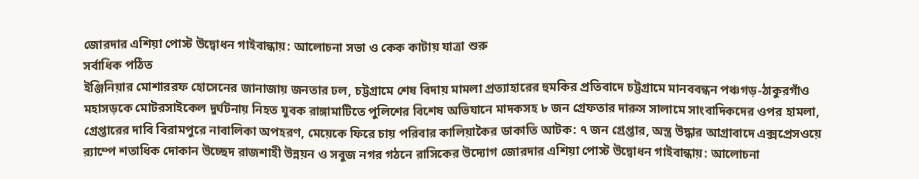জোরদার এশিয়া পোস্ট উদ্বোধন গাইবান্ধায়: আলোচনা সভা ও কেক কাটায় যাত্রা শুরু
সর্বাধিক পঠিত
ইঞ্জিনিয়ার মোশাররফ হোসেনের জানাজায় জনতার ঢল, চট্টগ্রামে শেষ বিদায় মামলা প্রত্যাহারের হুমকির প্রতিবাদে চট্টগ্রামে মানববন্ধন পঞ্চগড়-ঠাকুরগাঁও মহাসড়কে মোটরসাইকেল দুর্ঘটনায় নিহত যুবক রাঙ্গামাটিতে পুলিশের বিশেষ অভিযানে মাদকসহ ৮ জন গ্রেফতার দারুস সালামে সাংবাদিকদের ওপর হামলা, গ্রেপ্তারের দাবি বিরামপুরে নাবালিকা অপহরণ, মেয়েকে ফিরে চায় পরিবার কালিয়াকৈর ডাকাতি আটক: ৭ জন গ্রেপ্তার, অস্ত্র উদ্ধার আগ্রাবাদে এক্সপ্রেসওয়ে র‍্যাম্পে শতাধিক দোকান উচ্ছেদ রাজশাহী উন্নয়ন ও সবুজ নগর গঠনে রাসিকের উদ্যোগ জোরদার এশিয়া পোস্ট উদ্বোধন গাইবান্ধায়: আলোচনা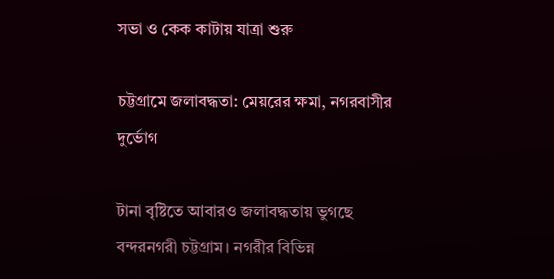সভা ও কেক কাটায় যাত্রা শুরু

চট্টগ্রামে জলাবদ্ধতা: মেয়রের ক্ষমা, নগরবাসীর দুর্ভোগ

টানা বৃষ্টিতে আবারও জলাবদ্ধতায় ভুগছে বন্দরনগরী চট্টগ্রাম। নগরীর বিভিন্ন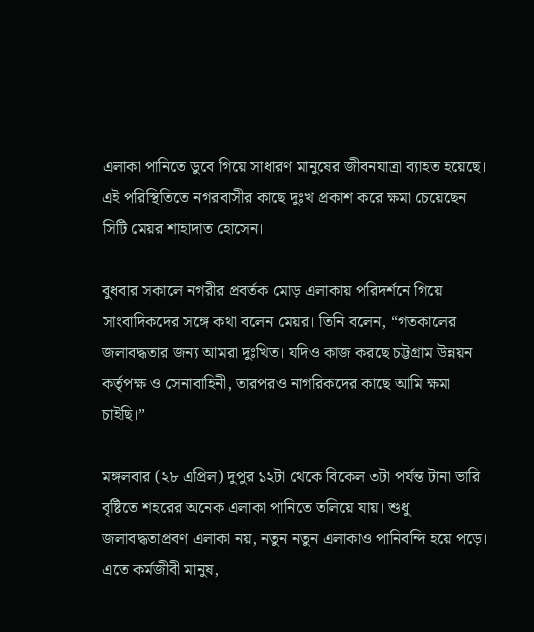এলাকা পানিতে ডুবে গিয়ে সাধারণ মানুষের জীবনযাত্রা ব্যাহত হয়েছে। এই পরিস্থিতিতে নগরবাসীর কাছে দুঃখ প্রকাশ করে ক্ষমা চেয়েছেন সিটি মেয়র শাহাদাত হোসেন।

বুধবার সকালে নগরীর প্রবর্তক মোড় এলাকায় পরিদর্শনে গিয়ে সাংবাদিকদের সঙ্গে কথা বলেন মেয়র। তিনি বলেন, “গতকালের জলাবদ্ধতার জন্য আমরা দুঃখিত। যদিও কাজ করছে চট্টগ্রাম উন্নয়ন কর্তৃপক্ষ ও সেনাবাহিনী, তারপরও নাগরিকদের কাছে আমি ক্ষমা চাইছি।”

মঙ্গলবার (২৮ এপ্রিল) দুপুর ১২টা থেকে বিকেল ৩টা পর্যন্ত টানা ভারি বৃষ্টিতে শহরের অনেক এলাকা পানিতে তলিয়ে যায়। শুধু জলাবদ্ধতাপ্রবণ এলাকা নয়, নতুন নতুন এলাকাও পানিবন্দি হয়ে পড়ে। এতে কর্মজীবী মানুষ,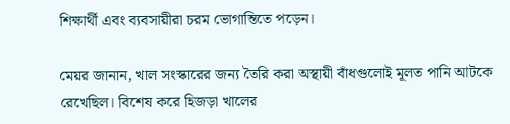শিক্ষার্থী এবং ব্যবসায়ীরা চরম ভোগান্তিতে পড়েন।

মেয়র জানান, খাল সংস্কারের জন্য তৈরি করা অস্থায়ী বাঁধগুলোই মূলত পানি আটকে রেখেছিল। বিশেষ করে হিজড়া খালের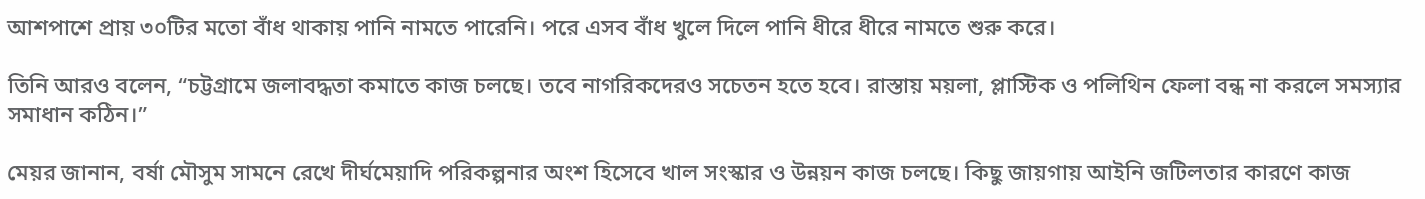আশপাশে প্রায় ৩০টির মতো বাঁধ থাকায় পানি নামতে পারেনি। পরে এসব বাঁধ খুলে দিলে পানি ধীরে ধীরে নামতে শুরু করে।

তিনি আরও বলেন, “চট্টগ্রামে জলাবদ্ধতা কমাতে কাজ চলছে। তবে নাগরিকদেরও সচেতন হতে হবে। রাস্তায় ময়লা, প্লাস্টিক ও পলিথিন ফেলা বন্ধ না করলে সমস্যার সমাধান কঠিন।”

মেয়র জানান, বর্ষা মৌসুম সামনে রেখে দীর্ঘমেয়াদি পরিকল্পনার অংশ হিসেবে খাল সংস্কার ও উন্নয়ন কাজ চলছে। কিছু জায়গায় আইনি জটিলতার কারণে কাজ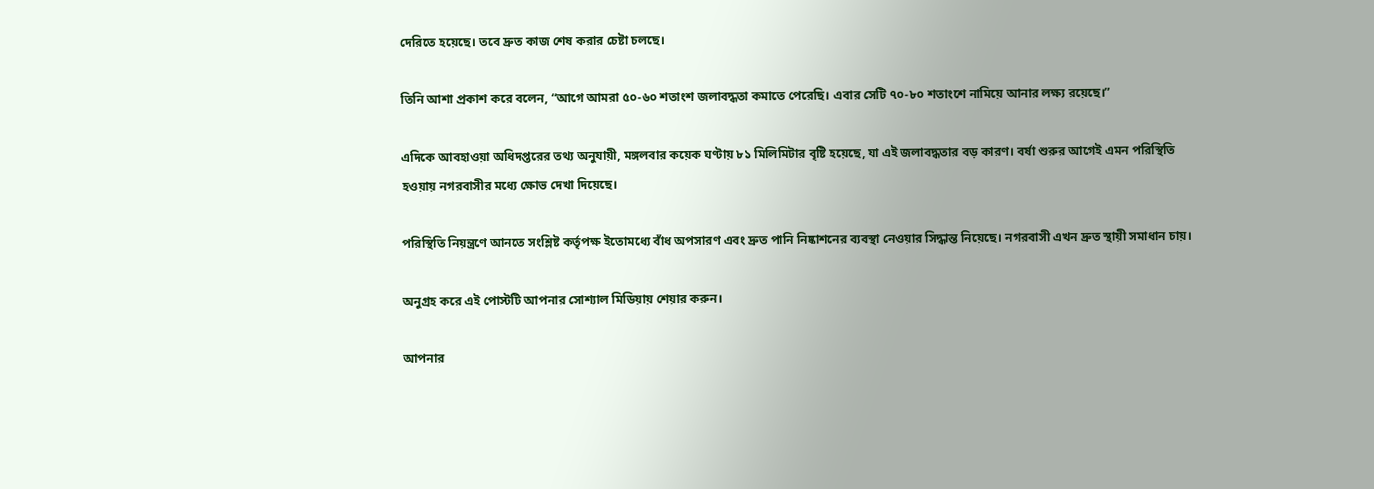দেরিতে হয়েছে। তবে দ্রুত কাজ শেষ করার চেষ্টা চলছে।

তিনি আশা প্রকাশ করে বলেন, “আগে আমরা ৫০-৬০ শতাংশ জলাবদ্ধতা কমাতে পেরেছি। এবার সেটি ৭০-৮০ শতাংশে নামিয়ে আনার লক্ষ্য রয়েছে।”

এদিকে আবহাওয়া অধিদপ্তরের তথ্য অনুযায়ী, মঙ্গলবার কয়েক ঘণ্টায় ৮১ মিলিমিটার বৃষ্টি হয়েছে, যা এই জলাবদ্ধতার বড় কারণ। বর্ষা শুরুর আগেই এমন পরিস্থিতি হওয়ায় নগরবাসীর মধ্যে ক্ষোভ দেখা দিয়েছে।

পরিস্থিতি নিয়ন্ত্রণে আনতে সংশ্লিষ্ট কর্তৃপক্ষ ইতোমধ্যে বাঁধ অপসারণ এবং দ্রুত পানি নিষ্কাশনের ব্যবস্থা নেওয়ার সিদ্ধান্ত নিয়েছে। নগরবাসী এখন দ্রুত স্থায়ী সমাধান চায়।

অনুগ্রহ করে এই পোস্টটি আপনার সোশ্যাল মিডিয়ায় শেয়ার করুন।

আপনার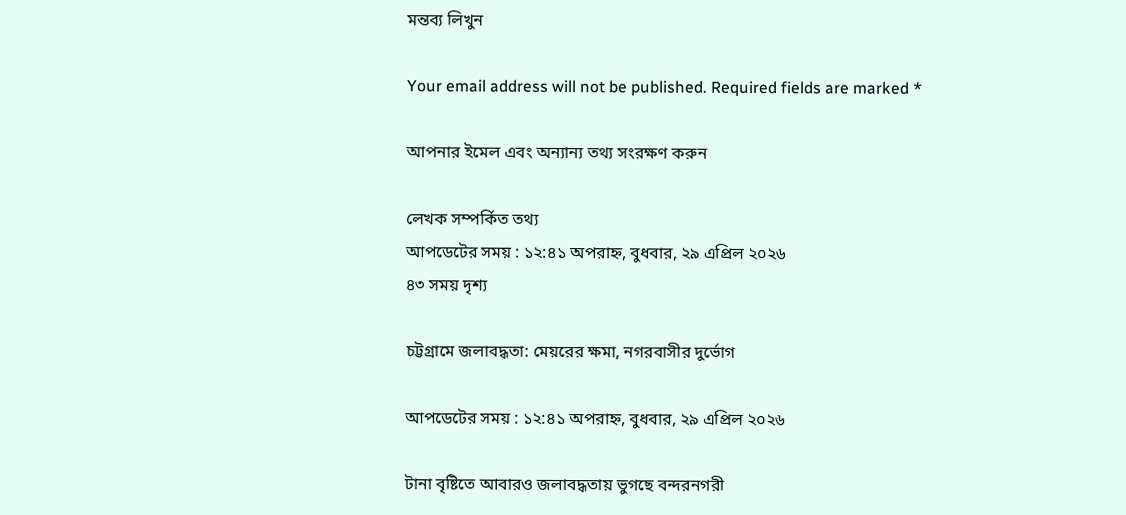মন্তব্য লিখুন

Your email address will not be published. Required fields are marked *

আপনার ইমেল এবং অন্যান্য তথ্য সংরক্ষণ করুন

লেখক সম্পর্কিত তথ্য
আপডেটের সময় : ১২:৪১ অপরাহ্ন, বুধবার, ২৯ এপ্রিল ২০২৬
৪৩ সময় দৃশ্য

চট্টগ্রামে জলাবদ্ধতা: মেয়রের ক্ষমা, নগরবাসীর দুর্ভোগ

আপডেটের সময় : ১২:৪১ অপরাহ্ন, বুধবার, ২৯ এপ্রিল ২০২৬

টানা বৃষ্টিতে আবারও জলাবদ্ধতায় ভুগছে বন্দরনগরী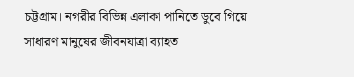চট্টগ্রাম। নগরীর বিভিন্ন এলাকা পানিতে ডুবে গিয়ে সাধারণ মানুষের জীবনযাত্রা ব্যাহত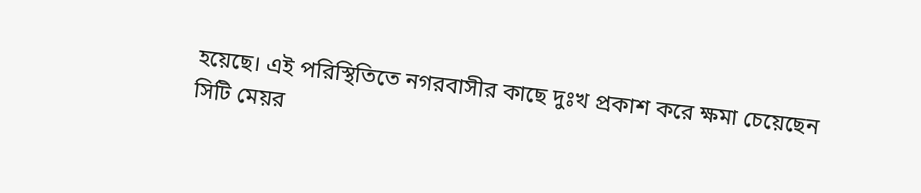হয়েছে। এই পরিস্থিতিতে নগরবাসীর কাছে দুঃখ প্রকাশ করে ক্ষমা চেয়েছেন সিটি মেয়র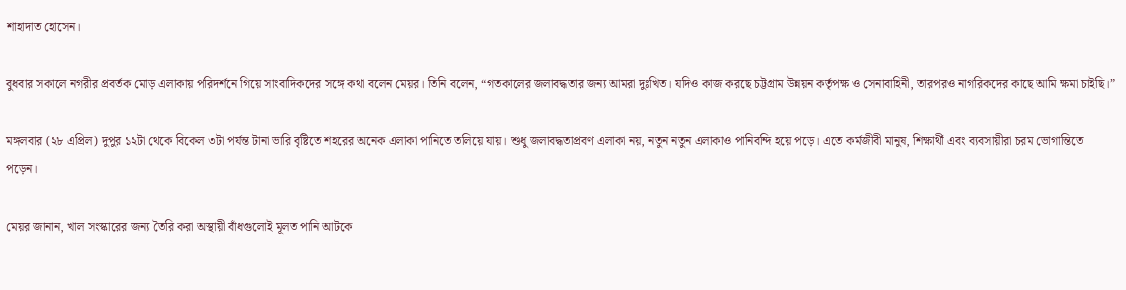শাহাদাত হোসেন।

বুধবার সকালে নগরীর প্রবর্তক মোড় এলাকায় পরিদর্শনে গিয়ে সাংবাদিকদের সঙ্গে কথা বলেন মেয়র। তিনি বলেন, “গতকালের জলাবদ্ধতার জন্য আমরা দুঃখিত। যদিও কাজ করছে চট্টগ্রাম উন্নয়ন কর্তৃপক্ষ ও সেনাবাহিনী, তারপরও নাগরিকদের কাছে আমি ক্ষমা চাইছি।”

মঙ্গলবার (২৮ এপ্রিল) দুপুর ১২টা থেকে বিকেল ৩টা পর্যন্ত টানা ভারি বৃষ্টিতে শহরের অনেক এলাকা পানিতে তলিয়ে যায়। শুধু জলাবদ্ধতাপ্রবণ এলাকা নয়, নতুন নতুন এলাকাও পানিবন্দি হয়ে পড়ে। এতে কর্মজীবী মানুষ, শিক্ষার্থী এবং ব্যবসায়ীরা চরম ভোগান্তিতে পড়েন।

মেয়র জানান, খাল সংস্কারের জন্য তৈরি করা অস্থায়ী বাঁধগুলোই মূলত পানি আটকে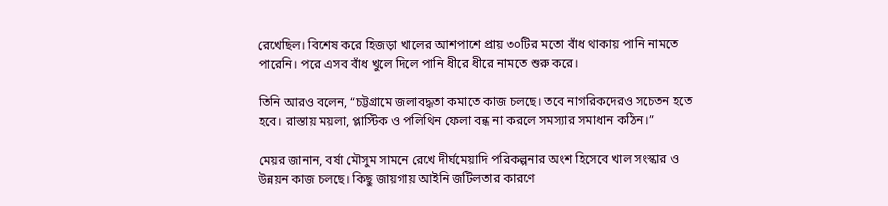রেখেছিল। বিশেষ করে হিজড়া খালের আশপাশে প্রায় ৩০টির মতো বাঁধ থাকায় পানি নামতে পারেনি। পরে এসব বাঁধ খুলে দিলে পানি ধীরে ধীরে নামতে শুরু করে।

তিনি আরও বলেন, “চট্টগ্রামে জলাবদ্ধতা কমাতে কাজ চলছে। তবে নাগরিকদেরও সচেতন হতে হবে। রাস্তায় ময়লা, প্লাস্টিক ও পলিথিন ফেলা বন্ধ না করলে সমস্যার সমাধান কঠিন।”

মেয়র জানান, বর্ষা মৌসুম সামনে রেখে দীর্ঘমেয়াদি পরিকল্পনার অংশ হিসেবে খাল সংস্কার ও উন্নয়ন কাজ চলছে। কিছু জায়গায় আইনি জটিলতার কারণে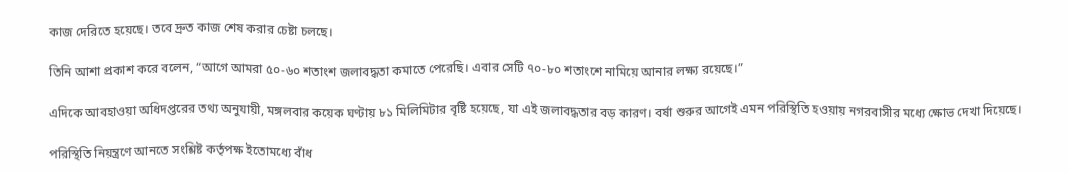কাজ দেরিতে হয়েছে। তবে দ্রুত কাজ শেষ করার চেষ্টা চলছে।

তিনি আশা প্রকাশ করে বলেন, “আগে আমরা ৫০-৬০ শতাংশ জলাবদ্ধতা কমাতে পেরেছি। এবার সেটি ৭০-৮০ শতাংশে নামিয়ে আনার লক্ষ্য রয়েছে।”

এদিকে আবহাওয়া অধিদপ্তরের তথ্য অনুযায়ী, মঙ্গলবার কয়েক ঘণ্টায় ৮১ মিলিমিটার বৃষ্টি হয়েছে, যা এই জলাবদ্ধতার বড় কারণ। বর্ষা শুরুর আগেই এমন পরিস্থিতি হওয়ায় নগরবাসীর মধ্যে ক্ষোভ দেখা দিয়েছে।

পরিস্থিতি নিয়ন্ত্রণে আনতে সংশ্লিষ্ট কর্তৃপক্ষ ইতোমধ্যে বাঁধ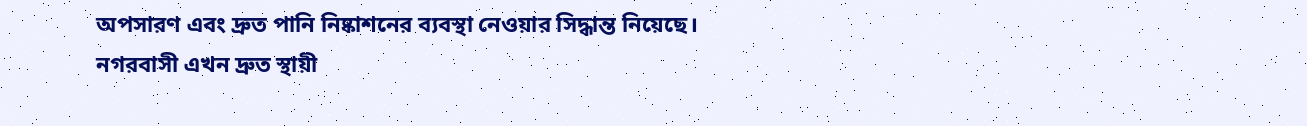অপসারণ এবং দ্রুত পানি নিষ্কাশনের ব্যবস্থা নেওয়ার সিদ্ধান্ত নিয়েছে। নগরবাসী এখন দ্রুত স্থায়ী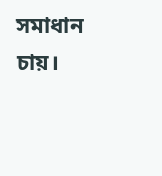সমাধান চায়।